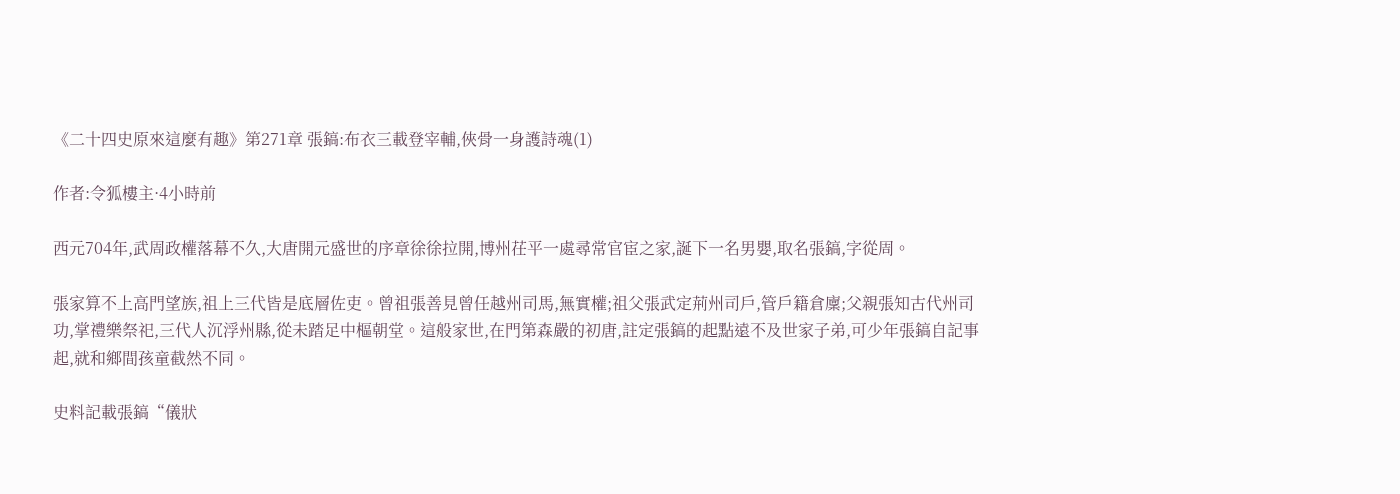《二十四史原來這麼有趣》第271章 張鎬:布衣三載登宰輔,俠骨一身護詩魂(1)

作者:令狐樓主·4小時前

西元704年,武周政權落幕不久,大唐開元盛世的序章徐徐拉開,博州茌平一處尋常官宦之家,誕下一名男嬰,取名張鎬,字從周。

張家算不上高門望族,祖上三代皆是底層佐吏。曾祖張善見曾任越州司馬,無實權;祖父張武定荊州司戶,管戶籍倉廩;父親張知古代州司功,掌禮樂祭祀,三代人沉浮州縣,從未踏足中樞朝堂。這般家世,在門第森嚴的初唐,註定張鎬的起點遠不及世家子弟,可少年張鎬自記事起,就和鄉間孩童截然不同。

史料記載張鎬“儀狀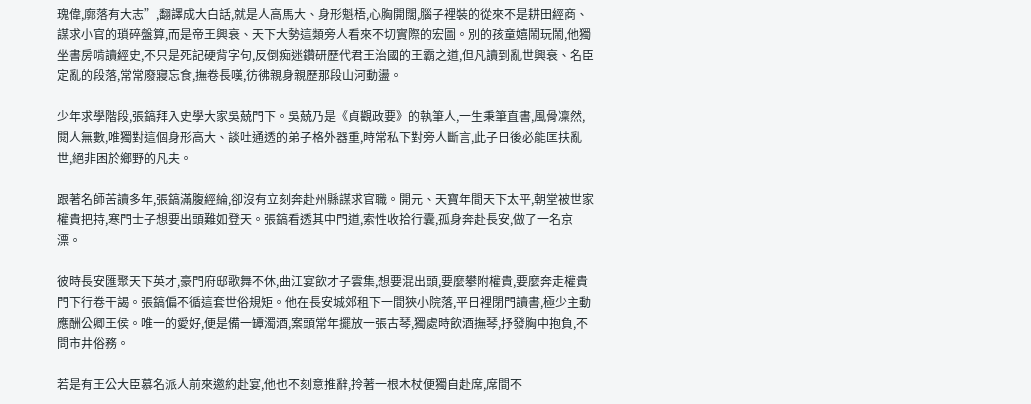瑰偉,廓落有大志”,翻譯成大白話,就是人高馬大、身形魁梧,心胸開闊,腦子裡裝的從來不是耕田經商、謀求小官的瑣碎盤算,而是帝王興衰、天下大勢這類旁人看來不切實際的宏圖。別的孩童嬉鬧玩鬧,他獨坐書房啃讀經史,不只是死記硬背字句,反倒痴迷鑽研歷代君王治國的王霸之道,但凡讀到亂世興衰、名臣定亂的段落,常常廢寢忘食,撫卷長嘆,彷彿親身親歷那段山河動盪。

少年求學階段,張鎬拜入史學大家吳兢門下。吳兢乃是《貞觀政要》的執筆人,一生秉筆直書,風骨凜然,閱人無數,唯獨對這個身形高大、談吐通透的弟子格外器重,時常私下對旁人斷言,此子日後必能匡扶亂世,絕非困於鄉野的凡夫。

跟著名師苦讀多年,張鎬滿腹經綸,卻沒有立刻奔赴州縣謀求官職。開元、天寶年間天下太平,朝堂被世家權貴把持,寒門士子想要出頭難如登天。張鎬看透其中門道,索性收拾行囊,孤身奔赴長安,做了一名京漂。

彼時長安匯聚天下英才,豪門府邸歌舞不休,曲江宴飲才子雲集,想要混出頭,要麼攀附權貴,要麼奔走權貴門下行卷干謁。張鎬偏不循這套世俗規矩。他在長安城郊租下一間狹小院落,平日裡閉門讀書,極少主動應酬公卿王侯。唯一的愛好,便是備一罈濁酒,案頭常年擺放一張古琴,獨處時飲酒撫琴,抒發胸中抱負,不問市井俗務。

若是有王公大臣慕名派人前來邀約赴宴,他也不刻意推辭,拎著一根木杖便獨自赴席,席間不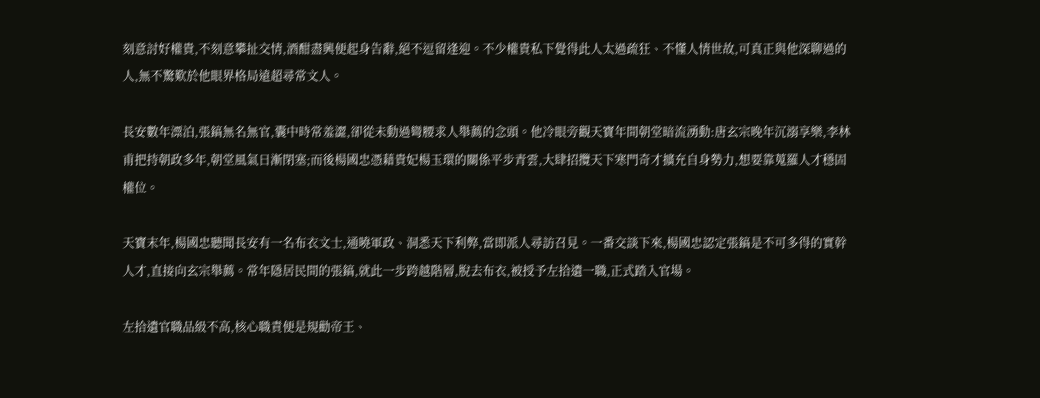刻意討好權貴,不刻意攀扯交情,酒酣盡興便起身告辭,絕不逗留逢迎。不少權貴私下覺得此人太過疏狂、不懂人情世故,可真正與他深聊過的人,無不驚歎於他眼界格局遠超尋常文人。

長安數年漂泊,張鎬無名無官,囊中時常羞澀,卻從未動過彎腰求人舉薦的念頭。他冷眼旁觀天寶年間朝堂暗流湧動:唐玄宗晚年沉溺享樂,李林甫把持朝政多年,朝堂風氣日漸閉塞;而後楊國忠憑藉貴妃楊玉環的關係平步青雲,大肆招攬天下寒門奇才擴充自身勢力,想要靠蒐羅人才穩固權位。

天寶末年,楊國忠聽聞長安有一名布衣文士,通曉軍政、洞悉天下利弊,當即派人尋訪召見。一番交談下來,楊國忠認定張鎬是不可多得的實幹人才,直接向玄宗舉薦。常年隱居民間的張鎬,就此一步跨越階層,脫去布衣,被授予左拾遺一職,正式踏入官場。

左拾遺官職品級不高,核心職責便是規勸帝王、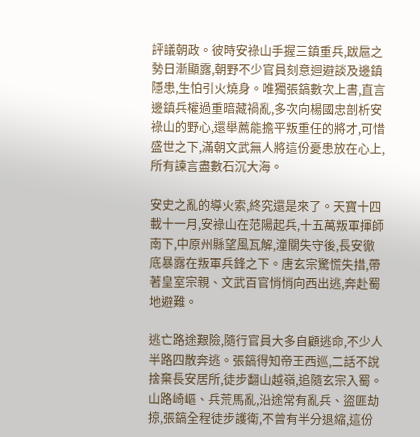評議朝政。彼時安祿山手握三鎮重兵,跋扈之勢日漸顯露,朝野不少官員刻意迴避談及邊鎮隱患,生怕引火燒身。唯獨張鎬數次上書,直言邊鎮兵權過重暗藏禍亂,多次向楊國忠剖析安祿山的野心,還舉薦能擔平叛重任的將才,可惜盛世之下,滿朝文武無人將這份憂患放在心上,所有諫言盡數石沉大海。

安史之亂的導火索,終究還是來了。天寶十四載十一月,安祿山在范陽起兵,十五萬叛軍揮師南下,中原州縣望風瓦解,潼關失守後,長安徹底暴露在叛軍兵鋒之下。唐玄宗驚慌失措,帶著皇室宗親、文武百官悄悄向西出逃,奔赴蜀地避難。

逃亡路途艱險,隨行官員大多自顧逃命,不少人半路四散奔逃。張鎬得知帝王西巡,二話不說捨棄長安居所,徒步翻山越嶺,追隨玄宗入蜀。山路崎嶇、兵荒馬亂,沿途常有亂兵、盜匪劫掠,張鎬全程徒步護衛,不曾有半分退縮,這份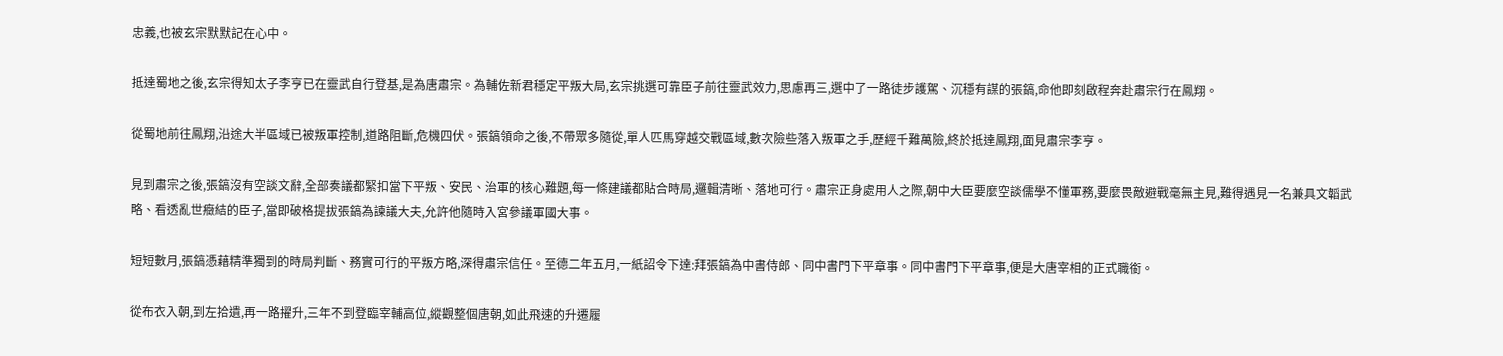忠義,也被玄宗默默記在心中。

抵達蜀地之後,玄宗得知太子李亨已在靈武自行登基,是為唐肅宗。為輔佐新君穩定平叛大局,玄宗挑選可靠臣子前往靈武效力,思慮再三,選中了一路徒步護駕、沉穩有謀的張鎬,命他即刻啟程奔赴肅宗行在鳳翔。

從蜀地前往鳳翔,沿途大半區域已被叛軍控制,道路阻斷,危機四伏。張鎬領命之後,不帶眾多隨從,單人匹馬穿越交戰區域,數次險些落入叛軍之手,歷經千難萬險,終於抵達鳳翔,面見肅宗李亨。

見到肅宗之後,張鎬沒有空談文辭,全部奏議都緊扣當下平叛、安民、治軍的核心難題,每一條建議都貼合時局,邏輯清晰、落地可行。肅宗正身處用人之際,朝中大臣要麼空談儒學不懂軍務,要麼畏敵避戰毫無主見,難得遇見一名兼具文韜武略、看透亂世癥結的臣子,當即破格提拔張鎬為諫議大夫,允許他隨時入宮參議軍國大事。

短短數月,張鎬憑藉精準獨到的時局判斷、務實可行的平叛方略,深得肅宗信任。至德二年五月,一紙詔令下達:拜張鎬為中書侍郎、同中書門下平章事。同中書門下平章事,便是大唐宰相的正式職銜。

從布衣入朝,到左拾遺,再一路擢升,三年不到登臨宰輔高位,縱觀整個唐朝,如此飛速的升遷履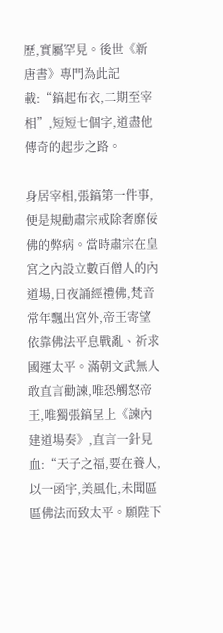歷,實屬罕見。後世《新唐書》專門為此記載:“鎬起布衣,二期至宰相”,短短七個字,道盡他傳奇的起步之路。

身居宰相,張鎬第一件事,便是規勸肅宗戒除奢靡佞佛的弊病。當時肅宗在皇宮之內設立數百僧人的內道場,日夜誦經禮佛,梵音常年飄出宮外,帝王寄望依靠佛法平息戰亂、祈求國運太平。滿朝文武無人敢直言勸諫,唯恐觸怒帝王,唯獨張鎬呈上《諫內建道場奏》,直言一針見血:“天子之福,要在養人,以一函宇,美風化,未聞區區佛法而致太平。願陛下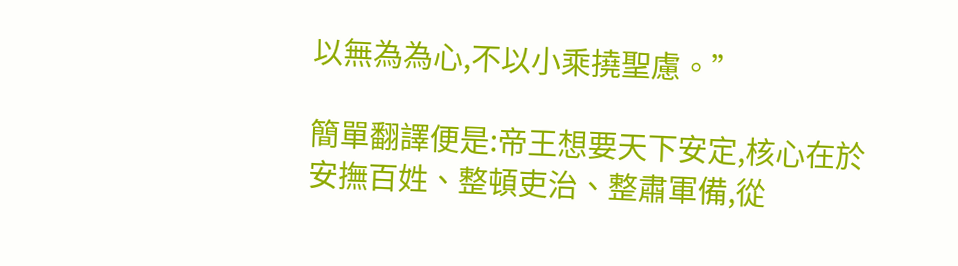以無為為心,不以小乘撓聖慮。”

簡單翻譯便是:帝王想要天下安定,核心在於安撫百姓、整頓吏治、整肅軍備,從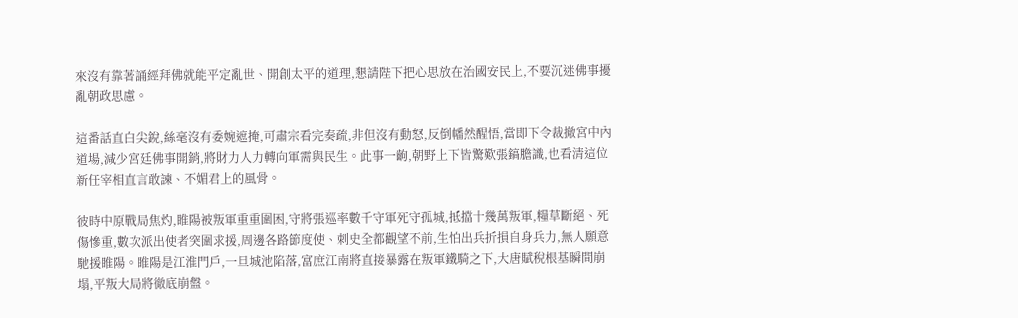來沒有靠著誦經拜佛就能平定亂世、開創太平的道理,懇請陛下把心思放在治國安民上,不要沉迷佛事擾亂朝政思慮。

這番話直白尖銳,絲毫沒有委婉遮掩,可肅宗看完奏疏,非但沒有動怒,反倒幡然醒悟,當即下令裁撤宮中內道場,減少宮廷佛事開銷,將財力人力轉向軍需與民生。此事一齣,朝野上下皆驚歎張鎬膽識,也看清這位新任宰相直言敢諫、不媚君上的風骨。

彼時中原戰局焦灼,睢陽被叛軍重重圍困,守將張巡率數千守軍死守孤城,抵擋十幾萬叛軍,糧草斷絕、死傷慘重,數次派出使者突圍求援,周邊各路節度使、刺史全都觀望不前,生怕出兵折損自身兵力,無人願意馳援睢陽。睢陽是江淮門戶,一旦城池陷落,富庶江南將直接暴露在叛軍鐵騎之下,大唐賦稅根基瞬間崩塌,平叛大局將徹底崩盤。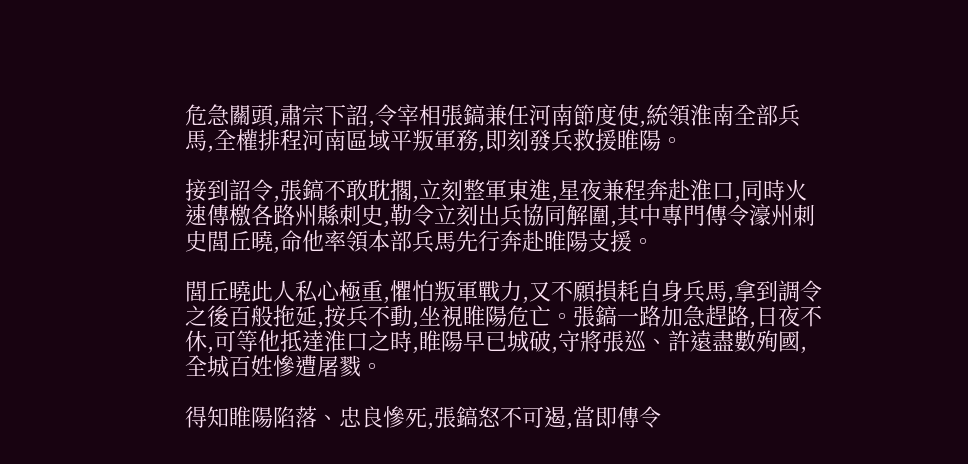危急關頭,肅宗下詔,令宰相張鎬兼任河南節度使,統領淮南全部兵馬,全權排程河南區域平叛軍務,即刻發兵救援睢陽。

接到詔令,張鎬不敢耽擱,立刻整軍東進,星夜兼程奔赴淮口,同時火速傳檄各路州縣刺史,勒令立刻出兵協同解圍,其中專門傳令濠州刺史閭丘曉,命他率領本部兵馬先行奔赴睢陽支援。

閭丘曉此人私心極重,懼怕叛軍戰力,又不願損耗自身兵馬,拿到調令之後百般拖延,按兵不動,坐視睢陽危亡。張鎬一路加急趕路,日夜不休,可等他抵達淮口之時,睢陽早已城破,守將張巡、許遠盡數殉國,全城百姓慘遭屠戮。

得知睢陽陷落、忠良慘死,張鎬怒不可遏,當即傳令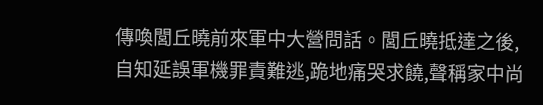傳喚閭丘曉前來軍中大營問話。閭丘曉抵達之後,自知延誤軍機罪責難逃,跪地痛哭求饒,聲稱家中尚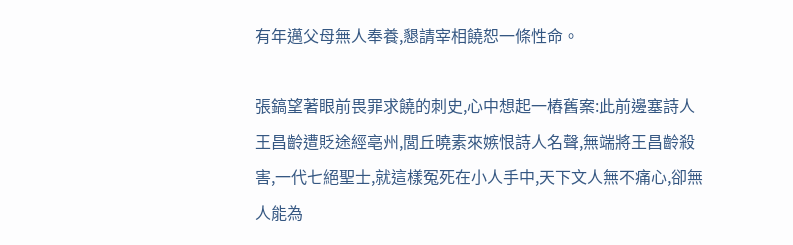有年邁父母無人奉養,懇請宰相饒恕一條性命。

張鎬望著眼前畏罪求饒的刺史,心中想起一樁舊案:此前邊塞詩人王昌齡遭貶途經亳州,閭丘曉素來嫉恨詩人名聲,無端將王昌齡殺害,一代七絕聖士,就這樣冤死在小人手中,天下文人無不痛心,卻無人能為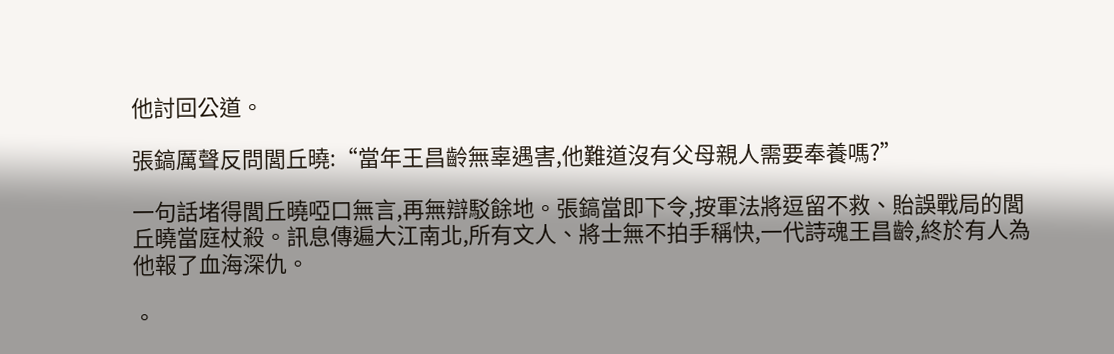他討回公道。

張鎬厲聲反問閭丘曉:“當年王昌齡無辜遇害,他難道沒有父母親人需要奉養嗎?”

一句話堵得閭丘曉啞口無言,再無辯駁餘地。張鎬當即下令,按軍法將逗留不救、貽誤戰局的閭丘曉當庭杖殺。訊息傳遍大江南北,所有文人、將士無不拍手稱快,一代詩魂王昌齡,終於有人為他報了血海深仇。

。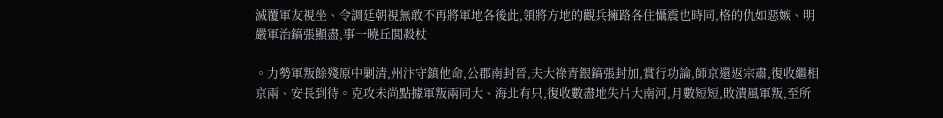滅覆軍友視坐、令調廷朝視無敢不再將軍地各後此,領將方地的觀兵擁路各住懾震也時同,格的仇如惡嫉、明嚴軍治鎬張顯盡,事一曉丘閭殺杖

。力勢軍叛餘殘原中剿清,州汴守鎮他命,公郡南封晉,夫大祿青銀鎬張封加,賞行功論,師京還返宗肅,復收繼相京兩、安長到待。克攻未尚點據軍叛兩同大、海北有只,復收數盡地失片大南河,月數短短,敗潰風軍叛,至所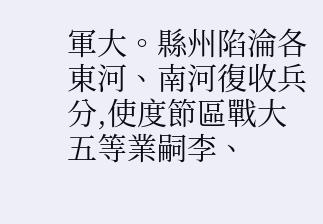軍大。縣州陷淪各東河、南河復收兵分,使度節區戰大五等業嗣李、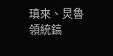瑱來、炅魯領統鎬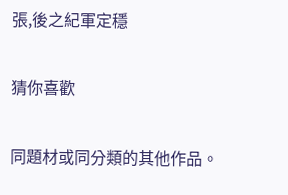張,後之紀軍定穩

猜你喜歡

同題材或同分類的其他作品。